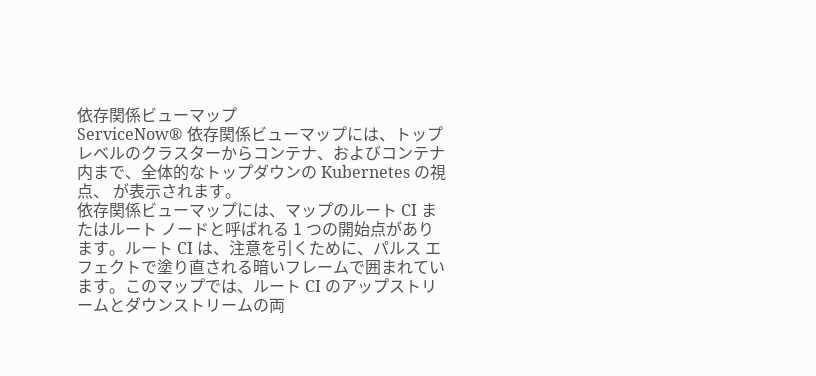依存関係ビューマップ
ServiceNow® 依存関係ビューマップには、トップレベルのクラスターからコンテナ、およびコンテナ内まで、全体的なトップダウンの Kubernetes の視点、 が表示されます。
依存関係ビューマップには、マップのルート CI またはルート ノードと呼ばれる 1 つの開始点があります。ルート CI は、注意を引くために、パルス エフェクトで塗り直される暗いフレームで囲まれています。このマップでは、ルート CI のアップストリームとダウンストリームの両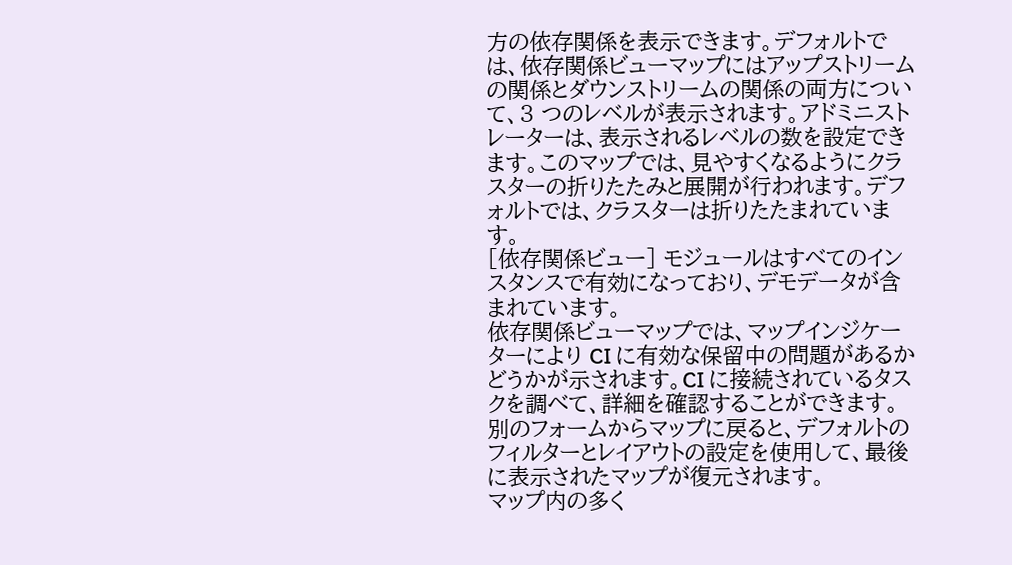方の依存関係を表示できます。デフォルトでは、依存関係ビューマップにはアップストリームの関係とダウンストリームの関係の両方について、3 つのレベルが表示されます。アドミニストレーターは、表示されるレベルの数を設定できます。このマップでは、見やすくなるようにクラスターの折りたたみと展開が行われます。デフォルトでは、クラスターは折りたたまれています。
[依存関係ビュー] モジュールはすべてのインスタンスで有効になっており、デモデータが含まれています。
依存関係ビューマップでは、マップインジケーターにより CI に有効な保留中の問題があるかどうかが示されます。CI に接続されているタスクを調べて、詳細を確認することができます。別のフォームからマップに戻ると、デフォルトのフィルターとレイアウトの設定を使用して、最後に表示されたマップが復元されます。
マップ内の多く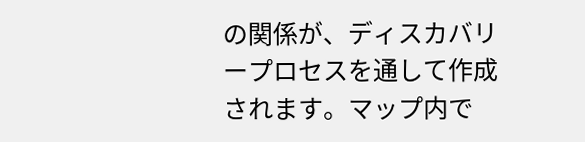の関係が、ディスカバリープロセスを通して作成されます。マップ内で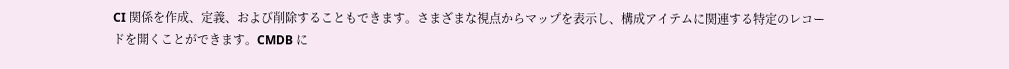CI 関係を作成、定義、および削除することもできます。さまざまな視点からマップを表示し、構成アイテムに関連する特定のレコードを開くことができます。CMDB に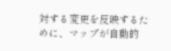対する変更を反映するために、マップが自動的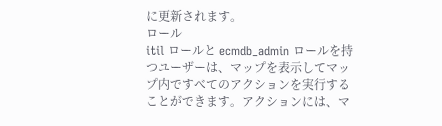に更新されます。
ロール
itil ロールと ecmdb_admin ロールを持つユーザーは、マップを表示してマップ内ですべてのアクションを実行することができます。アクションには、マ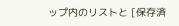ップ内のリストと [保存済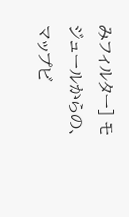みフィルター] モジュールからの、マップビ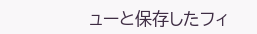ューと保存したフィ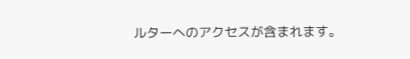ルターへのアクセスが含まれます。